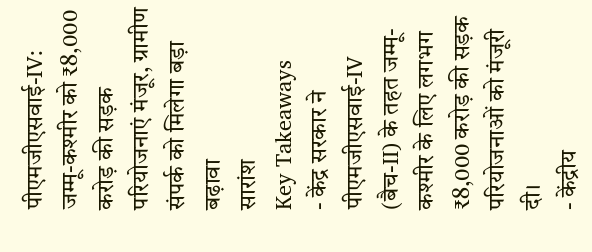पीएमजीएसवाई-IV: जम्मू-कश्मीर को ₹8,000 करोड़ की सड़क परियोजनाएं मंजूर, ग्रामीण संपर्क को मिलेगा बड़ा बढ़ावा
सारांश
Key Takeaways
- केंद्र सरकार ने पीएमजीएसवाई-IV (बैच-II) के तहत जम्मू-कश्मीर के लिए लगभग ₹8,000 करोड़ की सड़क परियोजनाओं को मंजूरी दी।
- केंद्रीय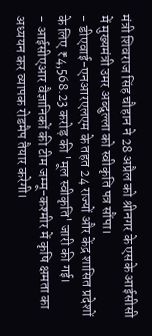मंत्री शिवराज सिंह चौहान ने 28 अप्रैल को श्रीनगर के एसके आईसीसी में मुख्यमंत्री उमर अब्दुल्ला को स्वीकृति पत्र सौंपा।
- डीएवाई-एनआरएलएम के तहत 24 राज्यों और केंद्र शासित प्रदेशों के लिए ₹4,568.23 करोड़ की 'मूल स्वीकृति' जारी की गई।
- आईसीएआर वैज्ञानिकों की टीम जम्मू-कश्मीर में कृषि क्षमता का अध्ययन कर व्यापक रोडमैप तैयार करेगी।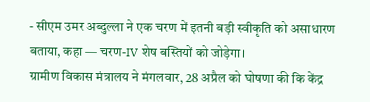- सीएम उमर अब्दुल्ला ने एक चरण में इतनी बड़ी स्वीकृति को असाधारण बताया, कहा — चरण-IV शेष बस्तियों को जोड़ेगा।
ग्रामीण विकास मंत्रालय ने मंगलवार, 28 अप्रैल को घोषणा की कि केंद्र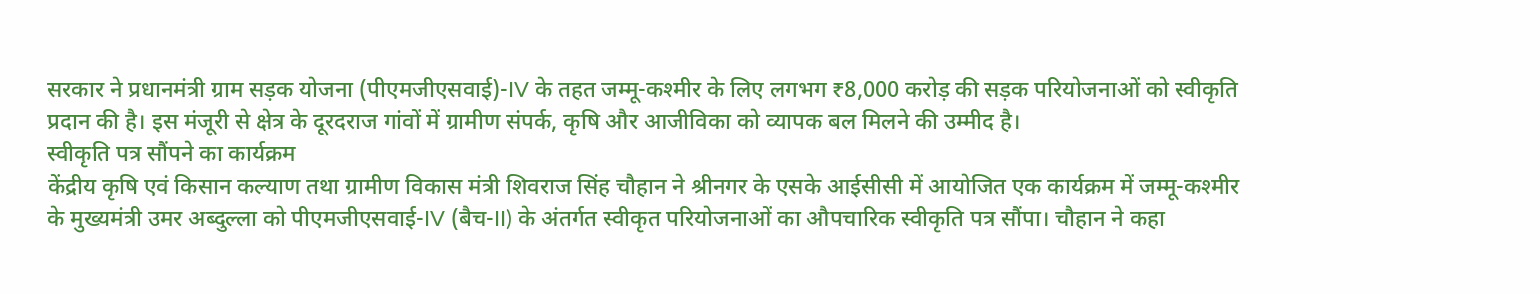सरकार ने प्रधानमंत्री ग्राम सड़क योजना (पीएमजीएसवाई)-IV के तहत जम्मू-कश्मीर के लिए लगभग ₹8,000 करोड़ की सड़क परियोजनाओं को स्वीकृति प्रदान की है। इस मंजूरी से क्षेत्र के दूरदराज गांवों में ग्रामीण संपर्क, कृषि और आजीविका को व्यापक बल मिलने की उम्मीद है।
स्वीकृति पत्र सौंपने का कार्यक्रम
केंद्रीय कृषि एवं किसान कल्याण तथा ग्रामीण विकास मंत्री शिवराज सिंह चौहान ने श्रीनगर के एसके आईसीसी में आयोजित एक कार्यक्रम में जम्मू-कश्मीर के मुख्यमंत्री उमर अब्दुल्ला को पीएमजीएसवाई-IV (बैच-II) के अंतर्गत स्वीकृत परियोजनाओं का औपचारिक स्वीकृति पत्र सौंपा। चौहान ने कहा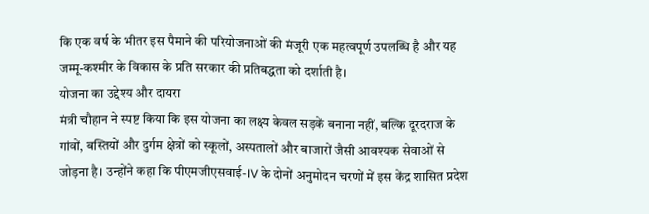कि एक वर्ष के भीतर इस पैमाने की परियोजनाओं की मंजूरी एक महत्वपूर्ण उपलब्धि है और यह जम्मू-कश्मीर के विकास के प्रति सरकार की प्रतिबद्धता को दर्शाती है।
योजना का उद्देश्य और दायरा
मंत्री चौहान ने स्पष्ट किया कि इस योजना का लक्ष्य केवल सड़कें बनाना नहीं, बल्कि दूरदराज के गांवों, बस्तियों और दुर्गम क्षेत्रों को स्कूलों, अस्पतालों और बाजारों जैसी आवश्यक सेवाओं से जोड़ना है। उन्होंने कहा कि पीएमजीएसवाई-IV के दोनों अनुमोदन चरणों में इस केंद्र शासित प्रदेश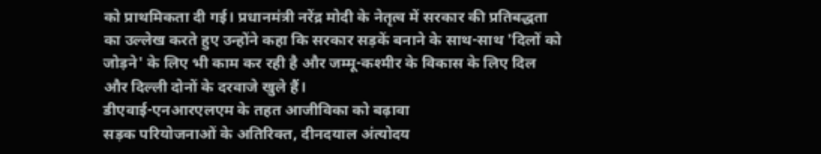को प्राथमिकता दी गई। प्रधानमंत्री नरेंद्र मोदी के नेतृत्व में सरकार की प्रतिबद्धता का उल्लेख करते हुए उन्होंने कहा कि सरकार सड़कें बनाने के साथ-साथ 'दिलों को जोड़ने' के लिए भी काम कर रही है और जम्मू-कश्मीर के विकास के लिए दिल और दिल्ली दोनों के दरवाजे खुले हैं।
डीएवाई-एनआरएलएम के तहत आजीविका को बढ़ावा
सड़क परियोजनाओं के अतिरिक्त, दीनदयाल अंत्योदय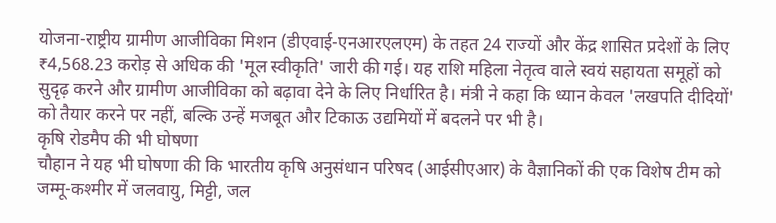योजना-राष्ट्रीय ग्रामीण आजीविका मिशन (डीएवाई-एनआरएलएम) के तहत 24 राज्यों और केंद्र शासित प्रदेशों के लिए ₹4,568.23 करोड़ से अधिक की 'मूल स्वीकृति' जारी की गई। यह राशि महिला नेतृत्व वाले स्वयं सहायता समूहों को सुदृढ़ करने और ग्रामीण आजीविका को बढ़ावा देने के लिए निर्धारित है। मंत्री ने कहा कि ध्यान केवल 'लखपति दीदियों' को तैयार करने पर नहीं, बल्कि उन्हें मजबूत और टिकाऊ उद्यमियों में बदलने पर भी है।
कृषि रोडमैप की भी घोषणा
चौहान ने यह भी घोषणा की कि भारतीय कृषि अनुसंधान परिषद (आईसीएआर) के वैज्ञानिकों की एक विशेष टीम को जम्मू-कश्मीर में जलवायु, मिट्टी, जल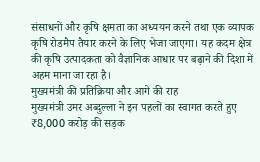संसाधनों और कृषि क्षमता का अध्ययन करने तथा एक व्यापक कृषि रोडमैप तैयार करने के लिए भेजा जाएगा। यह कदम क्षेत्र की कृषि उत्पादकता को वैज्ञानिक आधार पर बढ़ाने की दिशा में अहम माना जा रहा है।
मुख्यमंत्री की प्रतिक्रिया और आगे की राह
मुख्यमंत्री उमर अब्दुल्ला ने इन पहलों का स्वागत करते हुए ₹8,000 करोड़ की सड़क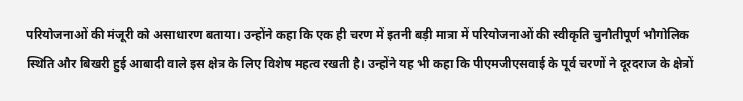परियोजनाओं की मंजूरी को असाधारण बताया। उन्होंने कहा कि एक ही चरण में इतनी बड़ी मात्रा में परियोजनाओं की स्वीकृति चुनौतीपूर्ण भौगोलिक स्थिति और बिखरी हुई आबादी वाले इस क्षेत्र के लिए विशेष महत्व रखती है। उन्होंने यह भी कहा कि पीएमजीएसवाई के पूर्व चरणों ने दूरदराज के क्षेत्रों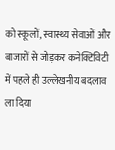को स्कूलों, स्वास्थ्य सेवाओं और बाजारों से जोड़कर कनेक्टिविटी में पहले ही उल्लेखनीय बदलाव ला दिया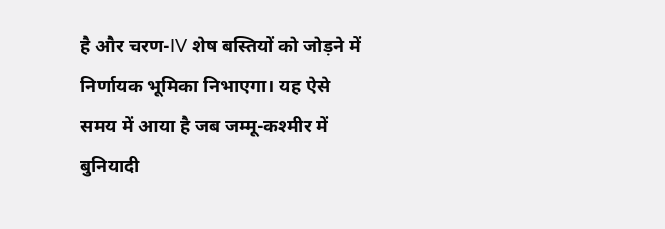है और चरण-IV शेष बस्तियों को जोड़ने में निर्णायक भूमिका निभाएगा। यह ऐसे समय में आया है जब जम्मू-कश्मीर में बुनियादी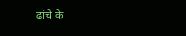ढांचे के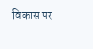विकास पर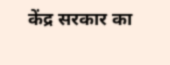केंद्र सरकार का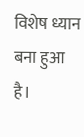विशेष ध्यान बना हुआ है।